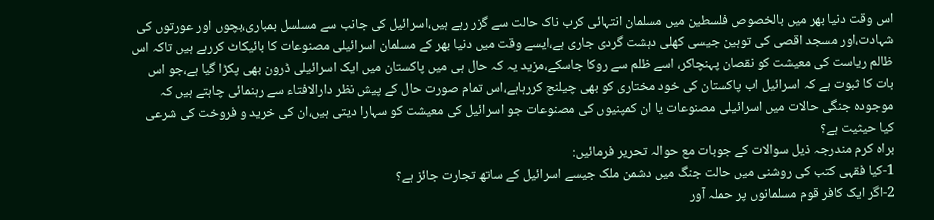اس وقت دنیا بھر میں بالخصوص فلسطین میں مسلمان انتہائی کرب ناک حالت سے گزر رہے ہیں،اسرائیل کی جانب سے مسلسل بمباری،بچوں اور عورتوں کی شہادت،اور مسجد اقصی کی توہین جیسی کھلی دہشت گردی جاری ہے،ایسے وقت میں دنیا بھر کے مسلمان اسرائیلی مصنوعات کا بائیکاٹ کررہے ہیں تاکہ اس ظالم ریاست کی معیشت کو نقصان پہنچاکر، اسے ظلم سے روکا جاسکے،مزید یہ کہ حال ہی میں پاکستان میں ایک اسرائیلی ڈرون بھی پکڑا گیا ہے،جو اس بات کا ثبوت ہے کہ اسرائیل اب پاکستان کی خود مختاری کو بھی چیلنج کررہاہے،اس تمام صورت حال کے پیش نظر دارالافتاء سے رہنمائی چاہتے ہیں کہ موجودہ جنگی حالات میں اسرائیلی مصنوعات یا ان کمپنیوں کی مصنوعات جو اسرائیل کی معیشت کو سہارا دیتی ہیں،ان کی خرید و فروخت کی شرعی کیا حیثیت ہے؟
براہ کرم مندرجہ ذیل سوالات کے جوبات مع حوالہ تحریر فرمائیں:
1-کیا فقہی کتب کی روشنی میں حالت جنگ میں دشمن ملک جیسے اسرائیل کے ساتھ تجارت جائز ہے؟
2-اگر ایک کافر قوم مسلمانوں پر حملہ آور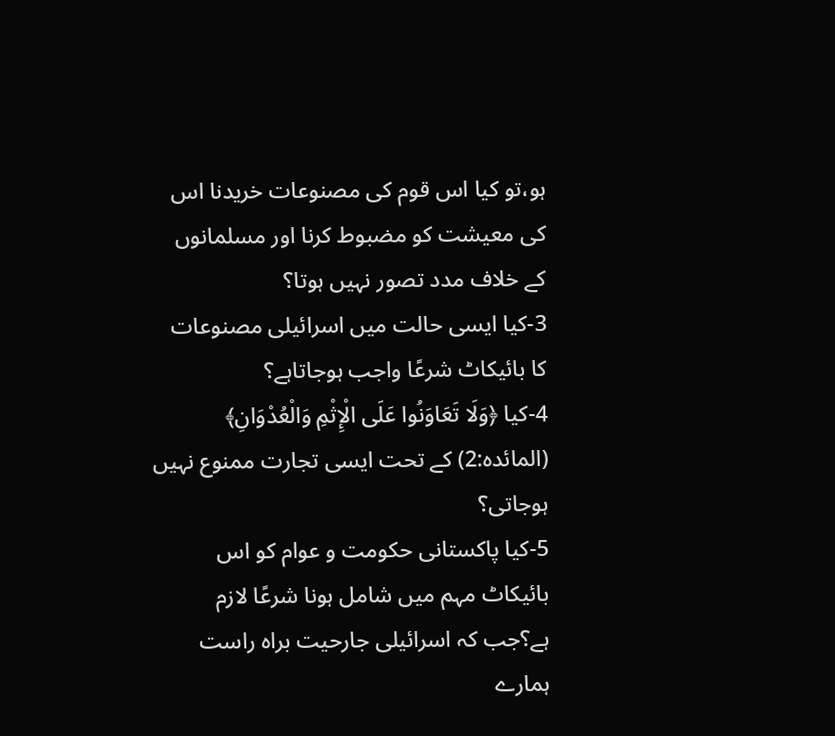ہو،تو کیا اس قوم کی مصنوعات خریدنا اس کی معیشت کو مضبوط کرنا اور مسلمانوں کے خلاف مدد تصور نہیں ہوتا؟
3-کیا ایسی حالت میں اسرائیلی مصنوعات کا بائیکاٹ شرعًا واجب ہوجاتاہے؟
4-کیا ﴿وَلَا تَعَاوَنُوا عَلَى الْإِثْمِ وَالْعُدْوَانِ﴾ (المائدہ:2) کے تحت ایسی تجارت ممنوع نہیں ہوجاتی؟
5-کیا پاکستانی حکومت و عوام کو اس بائیکاٹ مہم میں شامل ہونا شرعًا لازم ہے؟جب کہ اسرائیلی جارحیت براہ راست ہمارے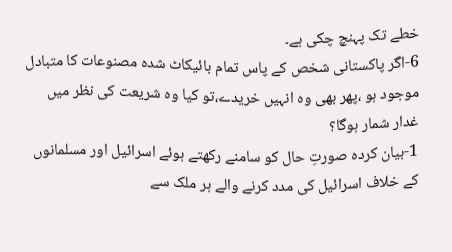خطے تک پہنچ چکی ہے۔
6-اگر پاکستانی شخص کے پاس تمام بائیکاٹ شدہ مصنوعات کا متبادل موجود ہو ،پھر بھی وہ انہیں خریدے،تو کیا وہ شریعت کی نظر میں غدار شمار ہوگا؟
1-بیان کردہ صورتِ حال کو سامنے رکھتے ہوئے اسرائیل اور مسلمانوں کے خلاف اسرائیل کی مدد کرنے والے ہر ملک سے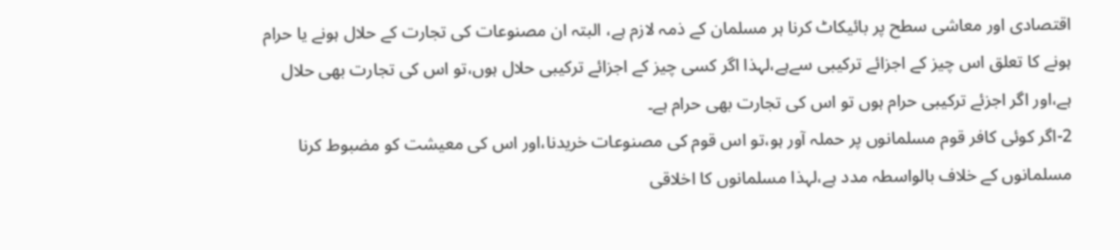اقتصادی اور معاشی سطح پر بائیکاٹ کرنا ہر مسلمان کے ذمہ لازم ہے، البتہ ان مصنوعات کی تجارت کے حلال ہونے یا حرام ہونے کا تعلق اس چیز کے اجزائے ترکیبی سےہے،لہذا اگر کسی چیز کے اجزائے ترکیبی حلال ہوں،تو اس کی تجارت بھی حلال ہے،اور اگر اجزئے ترکیبی حرام ہوں تو اس کی تجارت بھی حرام ہے۔
2-اگر کوئی کافر قوم مسلمانوں پر حملہ آور ہو،تو اس قوم کی مصنوعات خریدنا،اور اس کی معیشت کو مضبوط کرنا مسلمانوں کے خلاف بالواسطہ مدد ہے،لہذا مسلمانوں کا اخلاقی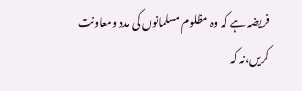فریضہ ہے کہ وہ مظلوم مسلمانوں کی مدد ومعاونت کریں،نہ کہ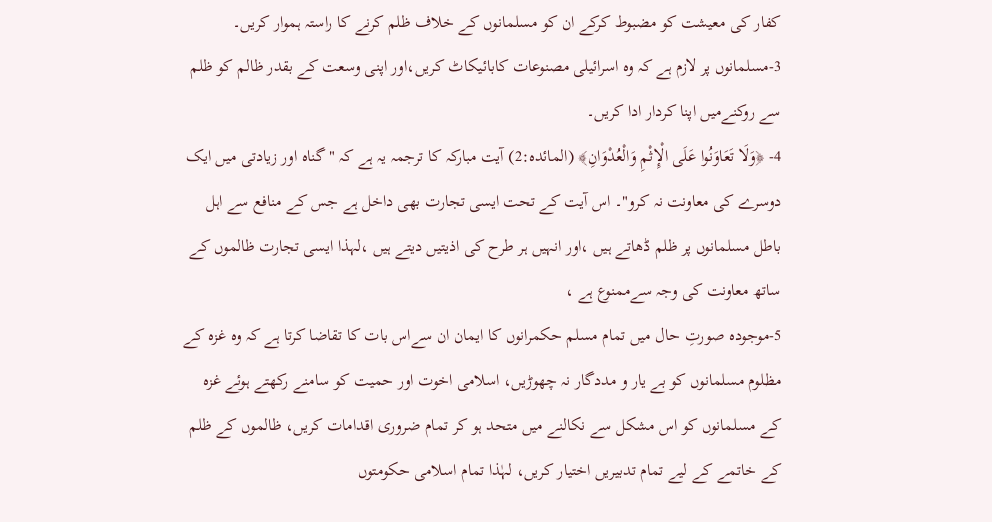کفار کی معیشت کو مضبوط کرکے ان کو مسلمانوں کے خلاف ظلم کرنے کا راستہ ہموار کریں۔
3-مسلمانوں پر لازم ہے کہ وہ اسرائیلی مصنوعات کابائیکاٹ کریں،اور اپنی وسعت کے بقدر ظالم کو ظلم سے روکنےمیں اپنا کردار ادا کریں۔
4- ﴿وَلَا تَعَاوَنُوا عَلَى الْإِثْمِ وَالْعُدْوَانِ﴾ (المائدہ:2) آیت مبارکہ کا ترجمہ یہ ہے کہ "گناہ اور زیادتی میں ایک دوسرے کی معاونت نہ کرو"۔ اس آیت کے تحت ایسی تجارت بھی داخل ہے جس کے منافع سے اہل باطل مسلمانوں پر ظلم ڈھاتے ہیں ،اور انہیں ہر طرح کی اذیتیں دیتے ہیں ،لہذا ایسی تجارت ظالموں کے ساتھ معاونت کی وجہ سےممنوع ہے ،
5-موجودہ صورتِ حال میں تمام مسلم حکمرانوں کا ایمان ان سےاس بات کا تقاضا کرتا ہے کہ وہ غزہ کے مظلوم مسلمانوں کو بے یار و مددگار نہ چھوڑیں، اسلامی اخوت اور حمیت کو سامنے رکھتے ہوئے غزہ کے مسلمانوں کو اس مشکل سے نکالنے میں متحد ہو کر تمام ضروری اقدامات کریں، ظالموں کے ظلم کے خاتمے کے لیے تمام تدبیریں اختیار کریں، لہٰذا تمام اسلامی حکومتوں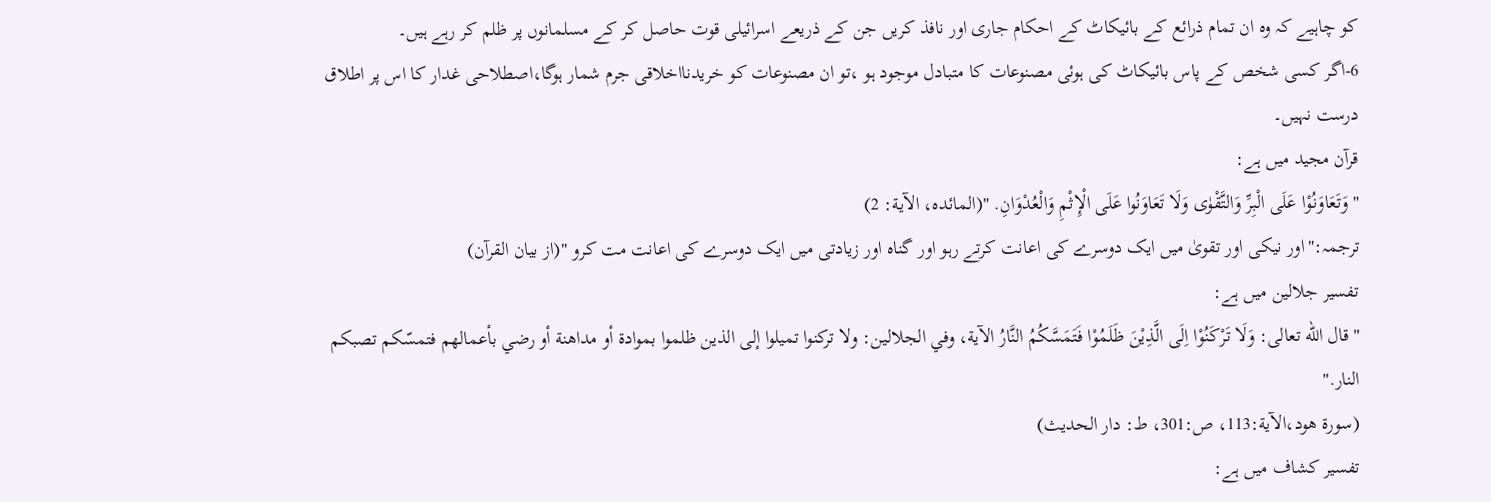کو چاہیے کہ وہ ان تمام ذرائع کے بائیکاٹ کے احکام جاری اور نافذ کریں جن کے ذریعے اسرائیلی قوت حاصل کر کے مسلمانوں پر ظلم کر رہے ہیں۔
6-اگر کسی شخص کے پاس بائیکاٹ کی ہوئی مصنوعات کا متبادل موجود ہو ،تو ان مصنوعات کو خریدنااخلاقی جرم شمار ہوگا،اصطلاحی غدار کا اس پر اطلاق درست نہیں۔
قرآن مجید میں ہے:
"وَتَعَاوَنُوْا عَلَى الْبِرِّ وَالتَّقْوٰى وَلَا تَعَاوَنُوا عَلَى الْإِثْمِ وَالْعُدْوَانِ. "(المائدہ، الآية: 2)
ترجمہ:"اور نیکی اور تقویٰ میں ایک دوسرے کی اعانت کرتے رہو اور گناہ اور زیادتی میں ایک دوسرے کی اعانت مت کرو "(از بیان القرآن)
تفسیر جلالین میں ہے:
"قال الله تعالی: وَلَا تَرْكَنُوْا اِلَى الَّذِیْنَ ظَلَمُوْا فَتَمَسَّكُمُ النَّارُ الآیة، وفي الجلالین: ولا ترکنوا تمیلوا إلی الذین ظلموا بموادة أو مداهنة أو رضي بأعمالهم فتمسّکم تصبکم النار."
(سورة هود،الآية:113، ص:301، ط: دار الحديث)
تفسیر کشاف میں ہے: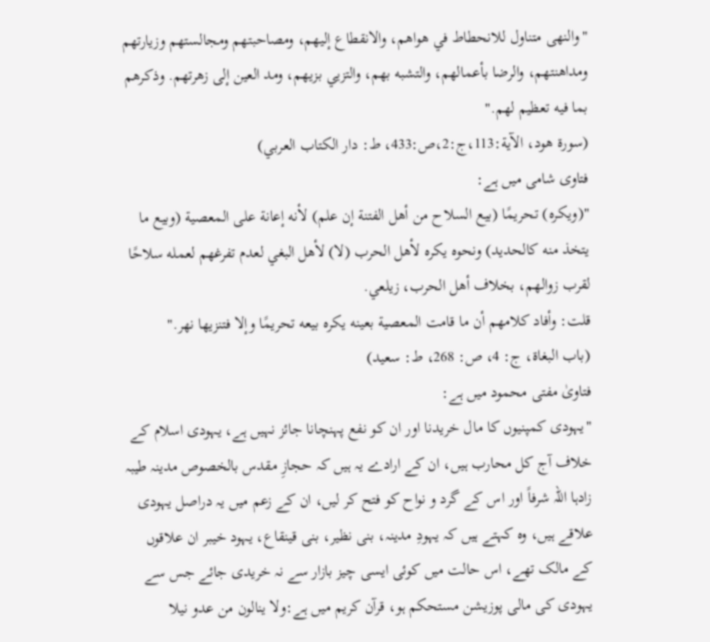"والنهى متناول للانحطاط في هواهم، والانقطاع إليهم، ومصاحبتهم ومجالستهم وزيارتهم ومداهنتهم، والرضا بأعمالهم، والتشبه بهم، والتزيي بزيهم، ومد العين إلى زهرتهم. وذكرهم بما فيه تعظيم لهم."
(سورة هود، الآية:113،ج:2،ص:433، ط: دار الكتاب العربي)
فتاوی شامی میں ہے:
"(ويكره) تحريمًا (بيع السلاح من أهل الفتنة إن علم) لأنه إعانة على المعصية (وبيع ما يتخذ منه كالحديد) ونحوه يكره لأهل الحرب (لا) لأهل البغي لعدم تفرغهم لعمله سلاحًا لقرب زوالهم، بخلاف أهل الحرب، زيلعي.
قلت: وأفاد كلامهم أن ما قامت المعصية بعينه يكره بيعه تحريمًا وإلا فتنزيها نهر."
(باب البغاة، ج: 4، ص: 268، ط: سعيد)
فتاویٰ مفتی محمود میں ہے:
"یہودی کمپنیوں کا مال خریدنا اور ان کو نفع پہنچانا جائز نہیں ہے، یہودی اسلام کے خلاف آج کل محارب ہیں، ان کے ارادے یہ ہیں کہ حجازِ مقدس بالخصوص مدینہ طیبہ زادہا اللہ شرفاً اور اس کے گرد و نواح کو فتح کر لیں، ان کے زعم میں یہ دراصل یہودی علاقے ہیں، وہ کہتے ہیں کہ یہودِ مدینہ، بنی نظیر، بنی قینقاع، یہود خیبر ان علاقوں کے مالک تھے، اس حالت میں کوئی ایسی چیز بازار سے نہ خریدی جائے جس سے یہودی کی مالی پوزیشن مستحکم ہو، قرآن کریم میں ہے:ولا ينالون من عدو نيلا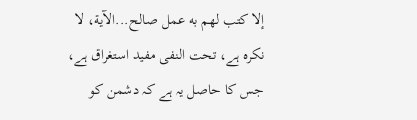إلا كتب لهم به عمل صالح...الآية، لا نکرہ ہے، تحت النفی مفید استغراق ہے، جس کا حاصل یہ ہے کہ دشمن کو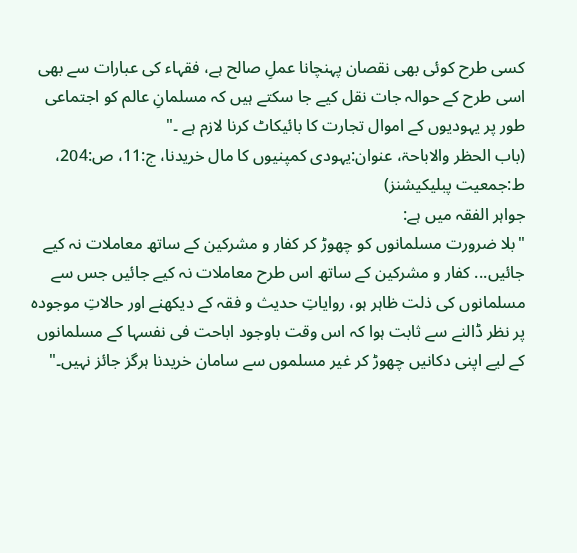کسی طرح کوئی بھی نقصان پہنچانا عملِ صالح ہے، فقہاء کی عبارات سے بھی اسی طرح کے حوالہ جات نقل کیے جا سکتے ہیں کہ مسلمانِ عالم کو اجتماعی طور پر یہودیوں کے اموال تجارت کا بائیکاٹ کرنا لازم ہے ۔"
(باب الحظر والاباحۃ، عنوان:یہودی کمپنیوں کا مال خریدنا، ج:11، ص:204، ط:جمعیت پبلیکیشنز)
جواہر الفقہ میں ہے:
"بلا ضرورت مسلمانوں کو چھوڑ کر کفار و مشرکین کے ساتھ معاملات نہ کیے جائیں... کفار و مشرکین کے ساتھ اس طرح معاملات نہ کیے جائیں جس سے مسلمانوں کی ذلت ظاہر ہو، روایاتِ حدیث و فقہ کے دیکھنے اور حالاتِ موجودہ پر نظر ڈالنے سے ثابت ہوا کہ اس وقت باوجود اباحت فی نفسہا کے مسلمانوں کے لیے اپنی دکانیں چھوڑ کر غیر مسلموں سے سامان خریدنا ہرگز جائز نہیں۔"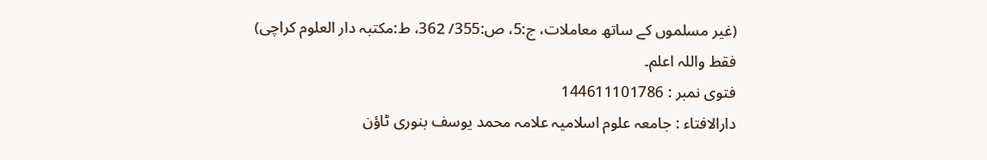(غیر مسلموں کے ساتھ معاملات، ج:5، ص:355/ 362، ط:مکتبہ دار العلوم کراچی)
فقط واللہ اعلم۔
فتوی نمبر : 144611101786
دارالافتاء : جامعہ علوم اسلامیہ علامہ محمد یوسف بنوری ٹاؤن